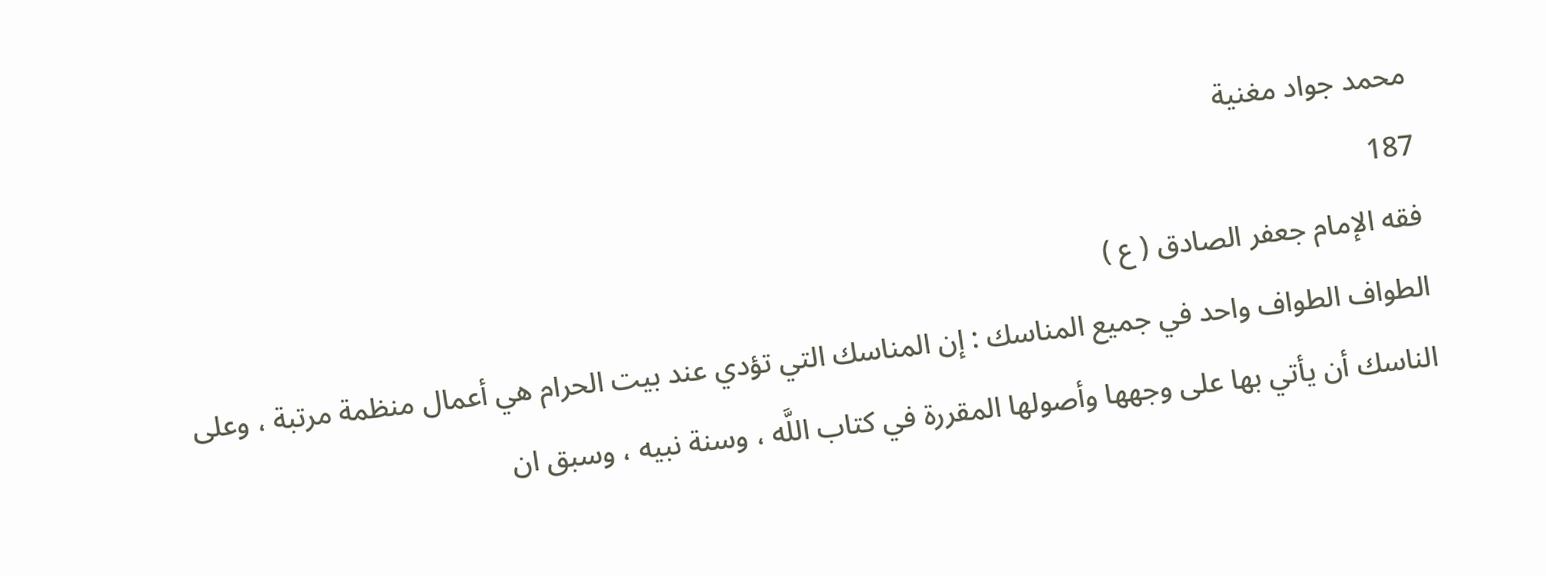محمد جواد مغنية
187
فقه الإمام جعفر الصادق ( ع )
الطواف الطواف واحد في جميع المناسك : إن المناسك التي تؤدي عند بيت الحرام هي أعمال منظمة مرتبة ، وعلى الناسك أن يأتي بها على وجهها وأصولها المقررة في كتاب اللَّه ، وسنة نبيه ، وسبق ان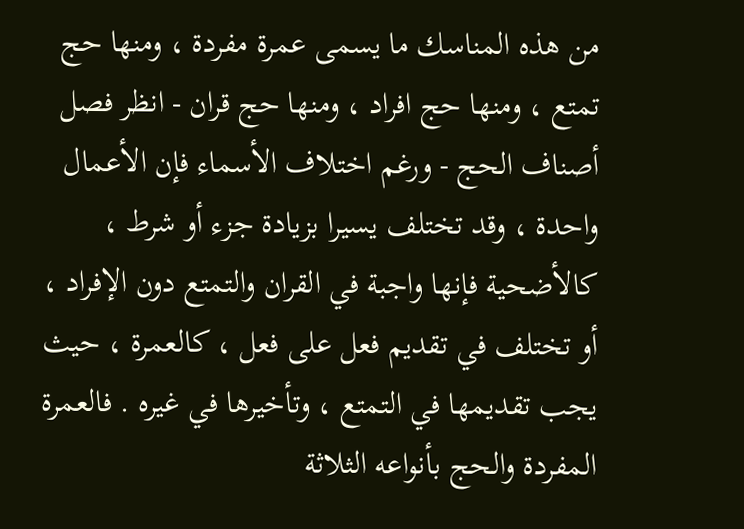من هذه المناسك ما يسمى عمرة مفردة ، ومنها حج تمتع ، ومنها حج افراد ، ومنها حج قران - انظر فصل أصناف الحج - ورغم اختلاف الأسماء فإن الأعمال واحدة ، وقد تختلف يسيرا بزيادة جزء أو شرط ، كالأضحية فإنها واجبة في القران والتمتع دون الإفراد ، أو تختلف في تقديم فعل على فعل ، كالعمرة ، حيث يجب تقديمها في التمتع ، وتأخيرها في غيره . فالعمرة المفردة والحج بأنواعه الثلاثة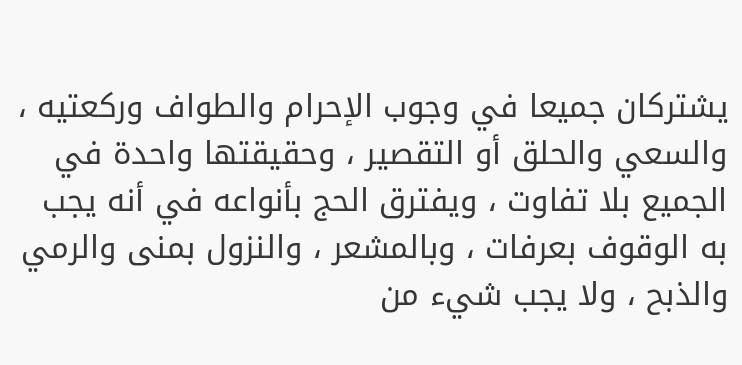يشتركان جميعا في وجوب الإحرام والطواف وركعتيه ، والسعي والحلق أو التقصير ، وحقيقتها واحدة في الجميع بلا تفاوت ، ويفترق الحج بأنواعه في أنه يجب به الوقوف بعرفات ، وبالمشعر ، والنزول بمنى والرمي والذبح ، ولا يجب شيء من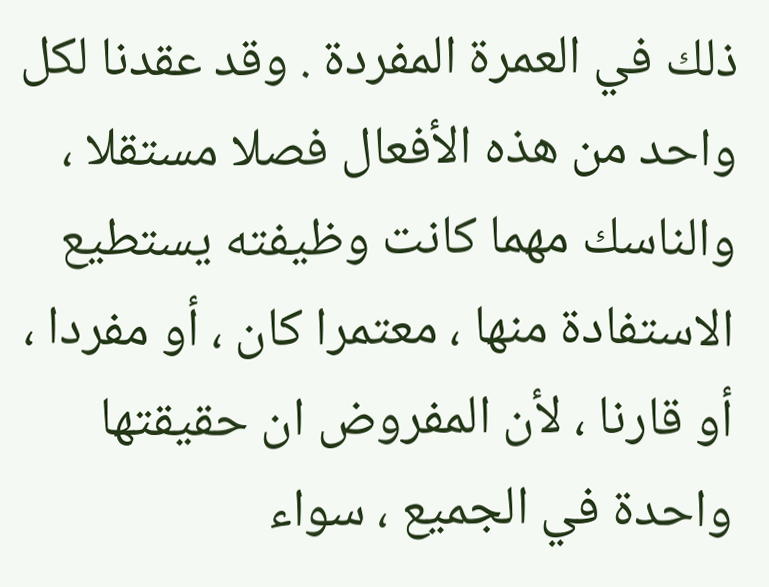ذلك في العمرة المفردة . وقد عقدنا لكل واحد من هذه الأفعال فصلا مستقلا ، والناسك مهما كانت وظيفته يستطيع الاستفادة منها ، معتمرا كان ، أو مفردا ، أو قارنا ، لأن المفروض ان حقيقتها واحدة في الجميع ، سواء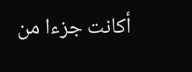أكانت جزءا من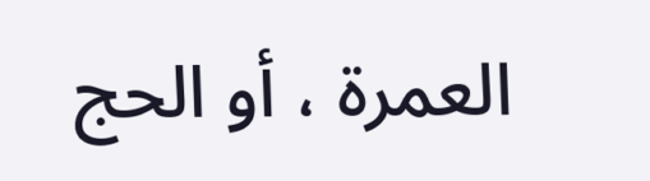العمرة ، أو الحج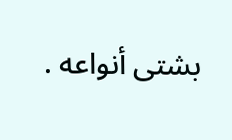بشتى أنواعه .